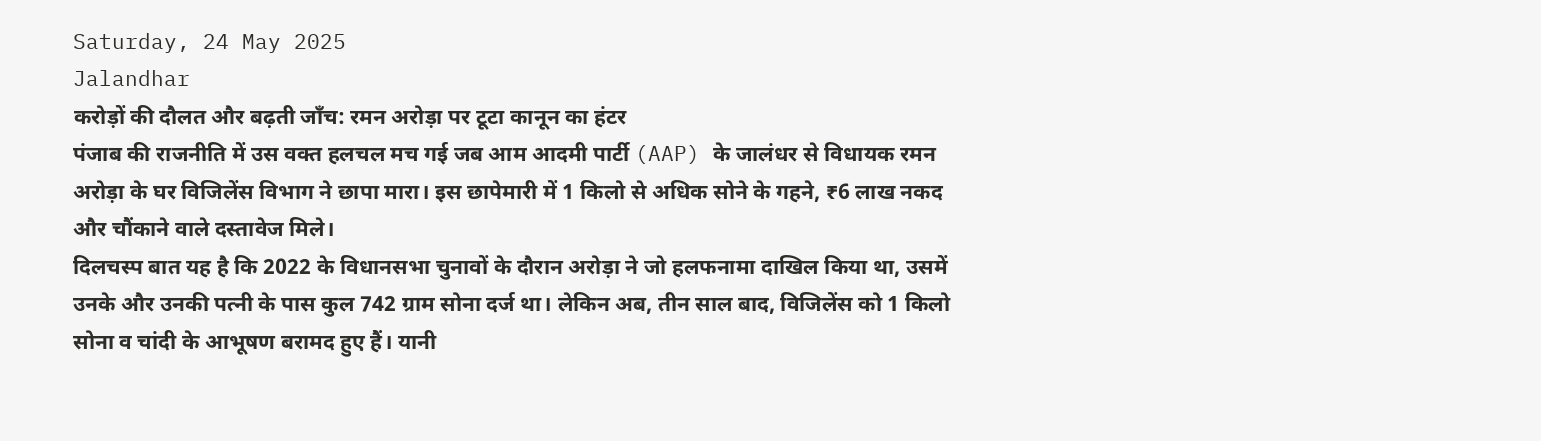Saturday, 24 May 2025
Jalandhar
करोड़ों की दौलत और बढ़ती जाँच: रमन अरोड़ा पर टूटा कानून का हंटर
पंजाब की राजनीति में उस वक्त हलचल मच गई जब आम आदमी पार्टी (AAP) के जालंधर से विधायक रमन अरोड़ा के घर विजिलेंस विभाग ने छापा मारा। इस छापेमारी में 1 किलो से अधिक सोने के गहने, ₹6 लाख नकद और चौंकाने वाले दस्तावेज मिले।
दिलचस्प बात यह है कि 2022 के विधानसभा चुनावों के दौरान अरोड़ा ने जो हलफनामा दाखिल किया था, उसमें उनके और उनकी पत्नी के पास कुल 742 ग्राम सोना दर्ज था। लेकिन अब, तीन साल बाद, विजिलेंस को 1 किलो सोना व चांदी के आभूषण बरामद हुए हैं। यानी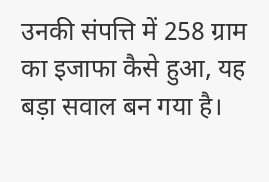उनकी संपत्ति में 258 ग्राम का इजाफा कैसे हुआ, यह बड़ा सवाल बन गया है।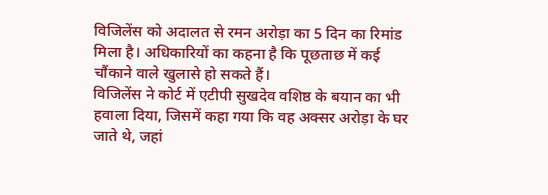विजिलेंस को अदालत से रमन अरोड़ा का 5 दिन का रिमांड मिला है। अधिकारियों का कहना है कि पूछताछ में कई चौंकाने वाले खुलासे हो सकते हैं।
विजिलेंस ने कोर्ट में एटीपी सुखदेव वशिष्ठ के बयान का भी हवाला दिया, जिसमें कहा गया कि वह अक्सर अरोड़ा के घर जाते थे, जहां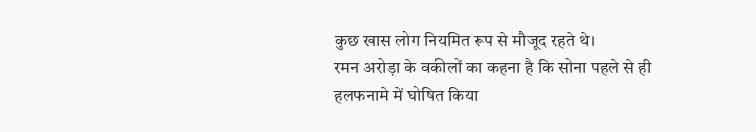कुछ खास लोग नियमित रूप से मौजूद रहते थे।
रमन अरोड़ा के वकीलों का कहना है कि सोना पहले से ही हलफनामे में घोषित किया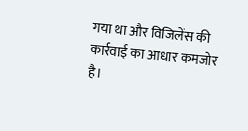गया था और विजिलेंस की कार्रवाई का आधार कमजोर है।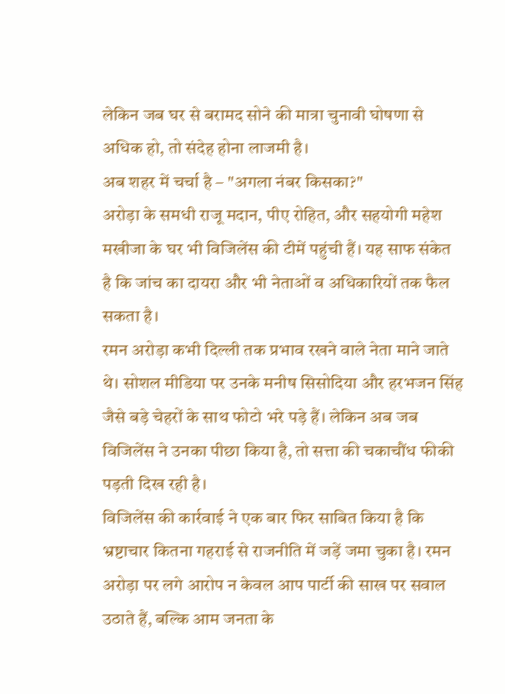लेकिन जब घर से बरामद सोने की मात्रा चुनावी घोषणा से अधिक हो, तो संदेह होना लाजमी है।
अब शहर में चर्चा है – "अगला नंबर किसका?"
अरोड़ा के समधी राजू मदान, पीए रोहित, और सहयोगी महेश मखीजा के घर भी विजिलेंस की टीमें पहुंची हैं। यह साफ संकेत है कि जांच का दायरा और भी नेताओं व अधिकारियों तक फैल सकता है।
रमन अरोड़ा कभी दिल्ली तक प्रभाव रखने वाले नेता माने जाते थे। सोशल मीडिया पर उनके मनीष सिसोदिया और हरभजन सिंह जैसे बड़े चेहरों के साथ फोटो भरे पड़े हैं। लेकिन अब जब विजिलेंस ने उनका पीछा किया है, तो सत्ता की चकाचौंध फीकी पड़ती दिख रही है।
विजिलेंस की कार्रवाई ने एक बार फिर साबित किया है कि भ्रष्टाचार कितना गहराई से राजनीति में जड़ें जमा चुका है। रमन अरोड़ा पर लगे आरोप न केवल आप पार्टी की साख पर सवाल उठाते हैं, बल्कि आम जनता के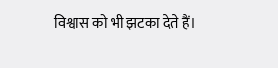विश्वास को भी झटका देते हैं।